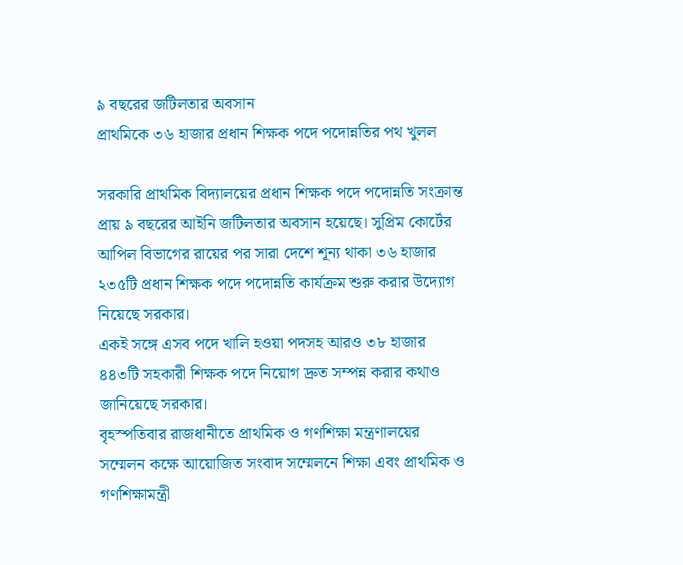৯ বছরের জটিলতার অবসান
প্রাথমিকে ৩৬ হাজার প্রধান শিক্ষক পদে পদোন্নতির পথ খুলল

সরকারি প্রাথমিক বিদ্যালয়ের প্রধান শিক্ষক পদে পদোন্নতি সংক্রান্ত প্রায় ৯ বছরের আইনি জটিলতার অবসান হয়েছে। সুপ্রিম কোর্টের আপিল বিভাগের রায়ের পর সারা দেশে শূন্য থাকা ৩৬ হাজার ২৩৫টি প্রধান শিক্ষক পদে পদোন্নতি কার্যক্রম শুরু করার উদ্যোগ নিয়েছে সরকার।
একই সঙ্গে এসব পদে খালি হওয়া পদসহ আরও ৩৮ হাজার ৪৪৩টি সহকারী শিক্ষক পদে নিয়োগ দ্রুত সম্পন্ন করার কথাও জানিয়েছে সরকার।
বৃহস্পতিবার রাজধানীতে প্রাথমিক ও গণশিক্ষা মন্ত্রণালয়ের সম্মেলন কক্ষে আয়োজিত সংবাদ সম্মেলনে শিক্ষা এবং প্রাথমিক ও গণশিক্ষামন্ত্রী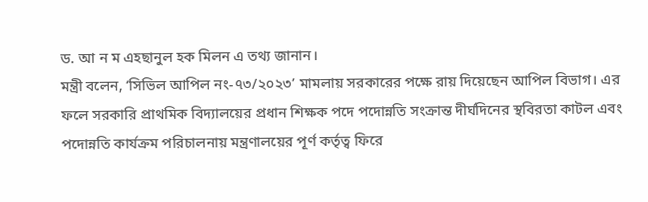ড. আ ন ম এহছানুল হক মিলন এ তথ্য জানান।
মন্ত্রী বলেন, ‘সিভিল আপিল নং-৭৩/২০২৩’ মামলায় সরকারের পক্ষে রায় দিয়েছেন আপিল বিভাগ। এর ফলে সরকারি প্রাথমিক বিদ্যালয়ের প্রধান শিক্ষক পদে পদোন্নতি সংক্রান্ত দীর্ঘদিনের স্থবিরতা কাটল এবং পদোন্নতি কার্যক্রম পরিচালনায় মন্ত্রণালয়ের পূর্ণ কর্তৃত্ব ফিরে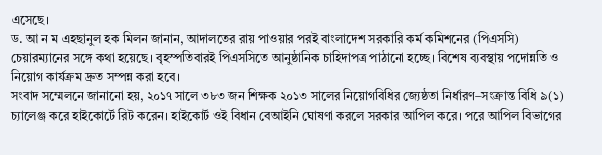এসেছে।
ড. আ ন ম এহছানুল হক মিলন জানান, আদালতের রায় পাওয়ার পরই বাংলাদেশ সরকারি কর্ম কমিশনের (পিএসসি) চেয়ারম্যানের সঙ্গে কথা হয়েছে। বৃহস্পতিবারই পিএসসিতে আনুষ্ঠানিক চাহিদাপত্র পাঠানো হচ্ছে। বিশেষ ব্যবস্থায় পদোন্নতি ও নিয়োগ কার্যক্রম দ্রুত সম্পন্ন করা হবে।
সংবাদ সম্মেলনে জানানো হয়, ২০১৭ সালে ৩৮৩ জন শিক্ষক ২০১৩ সালের নিয়োগবিধির জ্যেষ্ঠতা নির্ধারণ–সংক্রান্ত বিধি ৯(১) চ্যালেঞ্জ করে হাইকোর্টে রিট করেন। হাইকোর্ট ওই বিধান বেআইনি ঘোষণা করলে সরকার আপিল করে। পরে আপিল বিভাগের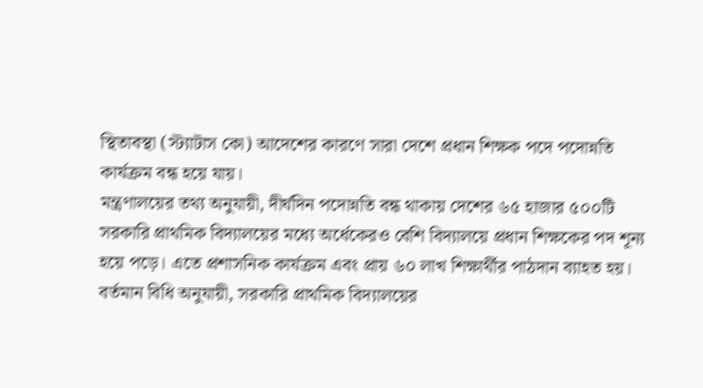স্থিতাবস্থা (স্ট্যাটাস কো) আদেশের কারণে সারা দেশে প্রধান শিক্ষক পদে পদোন্নতি কার্যক্রম বন্ধ হয়ে যায়।
মন্ত্রণালয়ের তথ্য অনুযায়ী, দীর্ঘদিন পদোন্নতি বন্ধ থাকায় দেশের ৬৫ হাজার ৫০০টি সরকারি প্রাথমিক বিদ্যালয়ের মধ্যে অর্ধেকেরও বেশি বিদ্যালয়ে প্রধান শিক্ষকের পদ শূন্য হয়ে পড়ে। এতে প্রশাসনিক কার্যক্রম এবং প্রায় ৬০ লাখ শিক্ষার্থীর পাঠদান ব্যাহত হয়।
বর্তমান বিধি অনুযায়ী, সরকারি প্রাথমিক বিদ্যালয়ের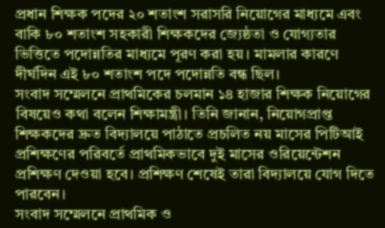প্রধান শিক্ষক পদের ২০ শতাংশ সরাসরি নিয়োগের মাধ্যমে এবং বাকি ৮০ শতাংশ সহকারী শিক্ষকদের জ্যেষ্ঠতা ও যোগ্যতার ভিত্তিতে পদোন্নতির মাধ্যমে পূরণ করা হয়। মামলার কারণে দীর্ঘদিন এই ৮০ শতাংশ পদে পদোন্নতি বন্ধ ছিল।
সংবাদ সম্মেলনে প্রাথমিকের চলমান ১৪ হাজার শিক্ষক নিয়োগের বিষয়েও কথা বলেন শিক্ষামন্ত্রী। তিনি জানান, নিয়োগপ্রাপ্ত শিক্ষকদের দ্রুত বিদ্যালয়ে পাঠাতে প্রচলিত নয় মাসের পিটিআই প্রশিক্ষণের পরিবর্তে প্রাথমিকভাবে দুই মাসের ওরিয়েন্টেশন প্রশিক্ষণ দেওয়া হবে। প্রশিক্ষণ শেষেই তারা বিদ্যালয়ে যোগ দিতে পারবেন।
সংবাদ সম্মেলনে প্রাথমিক ও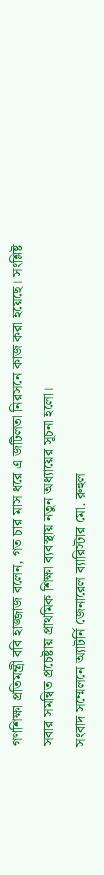গণশিক্ষা প্রতিমন্ত্রী ববি হাজ্জাজ বলেন, গত চার মাস ধরে এ জটিলতা নিরসনে কাজ করা হয়েছে। সংশ্লিষ্ট সবার সমন্বিত প্রচেষ্টায় প্রাথমিক শিক্ষা ব্যবস্থায় নতুন অধ্যায়ের সূচনা হলো।
সংবাদ সম্মেলনে অ্যাটর্নি জেনারেল ব্যারিস্টার মো. রুহুল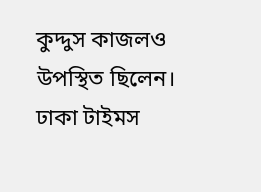কুদ্দুস কাজলও উপস্থিত ছিলেন।
ঢাকা টাইমস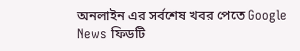অনলাইন এর সর্বশেষ খবর পেতে Google News ফিডটি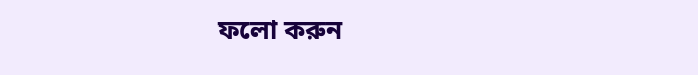ফলো করুন